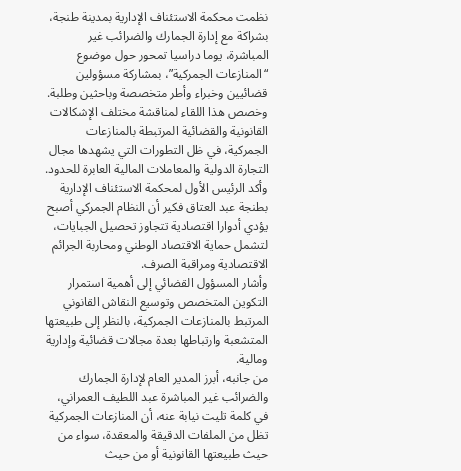نظمت محكمة الاستئناف الإدارية بمدينة طنجة، بشراكة مع إدارة الجمارك والضرائب غير المباشرة، يوما دراسيا تمحور حول موضوع “المنازعات الجمركية”، بمشاركة مسؤولين قضائيين وخبراء وأطر متخصصة وباحثين وطلبة.
وخصص هذا اللقاء لمناقشة مختلف الإشكالات القانونية والقضائية المرتبطة بالمنازعات الجمركية، في ظل التطورات التي يشهدها مجال التجارة الدولية والمعاملات المالية العابرة للحدود.
وأكد الرئيس الأول لمحكمة الاستئناف الإدارية بطنجة عبد العتاق فكير أن النظام الجمركي أصبح يؤدي أدوارا اقتصادية تتجاوز تحصيل الجبايات، لتشمل حماية الاقتصاد الوطني ومحاربة الجرائم الاقتصادية ومراقبة الصرف.
وأشار المسؤول القضائي إلى أهمية استمرار التكوين المتخصص وتوسيع النقاش القانوني المرتبط بالمنازعات الجمركية، بالنظر إلى طبيعتها المتشعبة وارتباطها بعدة مجالات قضائية وإدارية ومالية.
من جانبه، أبرز المدير العام لإدارة الجمارك والضرائب غير المباشرة عبد اللطيف العمراني، في كلمة تليت نيابة عنه، أن المنازعات الجمركية تظل من الملفات الدقيقة والمعقدة، سواء من حيث طبيعتها القانونية أو من حيث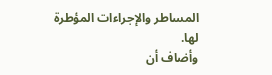المساطر والإجراءات المؤطرة لها.
وأضاف أن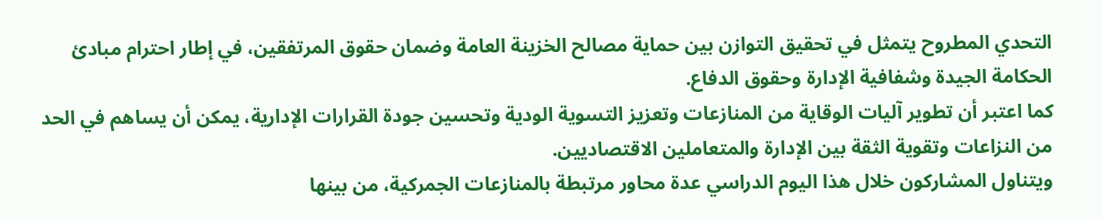التحدي المطروح يتمثل في تحقيق التوازن بين حماية مصالح الخزينة العامة وضمان حقوق المرتفقين، في إطار احترام مبادئ الحكامة الجيدة وشفافية الإدارة وحقوق الدفاع.
كما اعتبر أن تطوير آليات الوقاية من المنازعات وتعزيز التسوية الودية وتحسين جودة القرارات الإدارية، يمكن أن يساهم في الحد من النزاعات وتقوية الثقة بين الإدارة والمتعاملين الاقتصاديين.
ويتناول المشاركون خلال هذا اليوم الدراسي عدة محاور مرتبطة بالمنازعات الجمركية، من بينها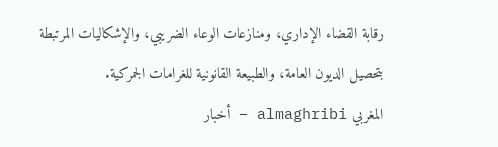رقابة القضاء الإداري، ومنازعات الوعاء الضريبي، والإشكاليات المرتبطة بتحصيل الديون العامة، والطبيعة القانونية للغرامات الجمركية.
المغربي almaghribi – أخبار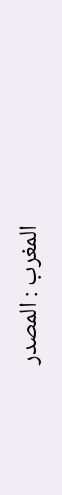المغرب : المصدر